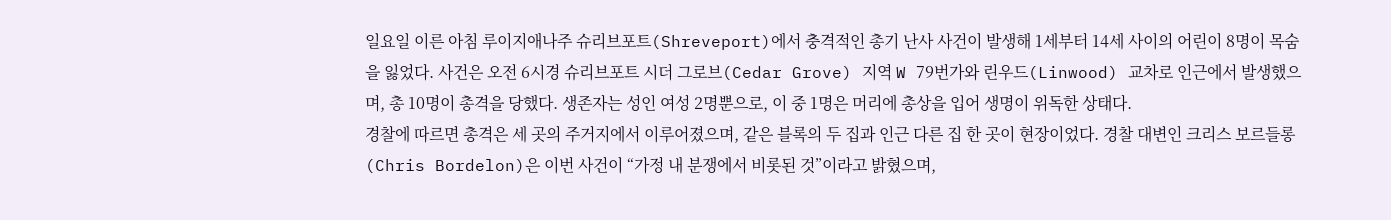일요일 이른 아침 루이지애나주 슈리브포트(Shreveport)에서 충격적인 총기 난사 사건이 발생해 1세부터 14세 사이의 어린이 8명이 목숨을 잃었다. 사건은 오전 6시경 슈리브포트 시더 그로브(Cedar Grove) 지역 W 79번가와 린우드(Linwood) 교차로 인근에서 발생했으며, 총 10명이 총격을 당했다. 생존자는 성인 여성 2명뿐으로, 이 중 1명은 머리에 총상을 입어 생명이 위독한 상태다.
경찰에 따르면 총격은 세 곳의 주거지에서 이루어졌으며, 같은 블록의 두 집과 인근 다른 집 한 곳이 현장이었다. 경찰 대변인 크리스 보르들롱(Chris Bordelon)은 이번 사건이 “가정 내 분쟁에서 비롯된 것”이라고 밝혔으며,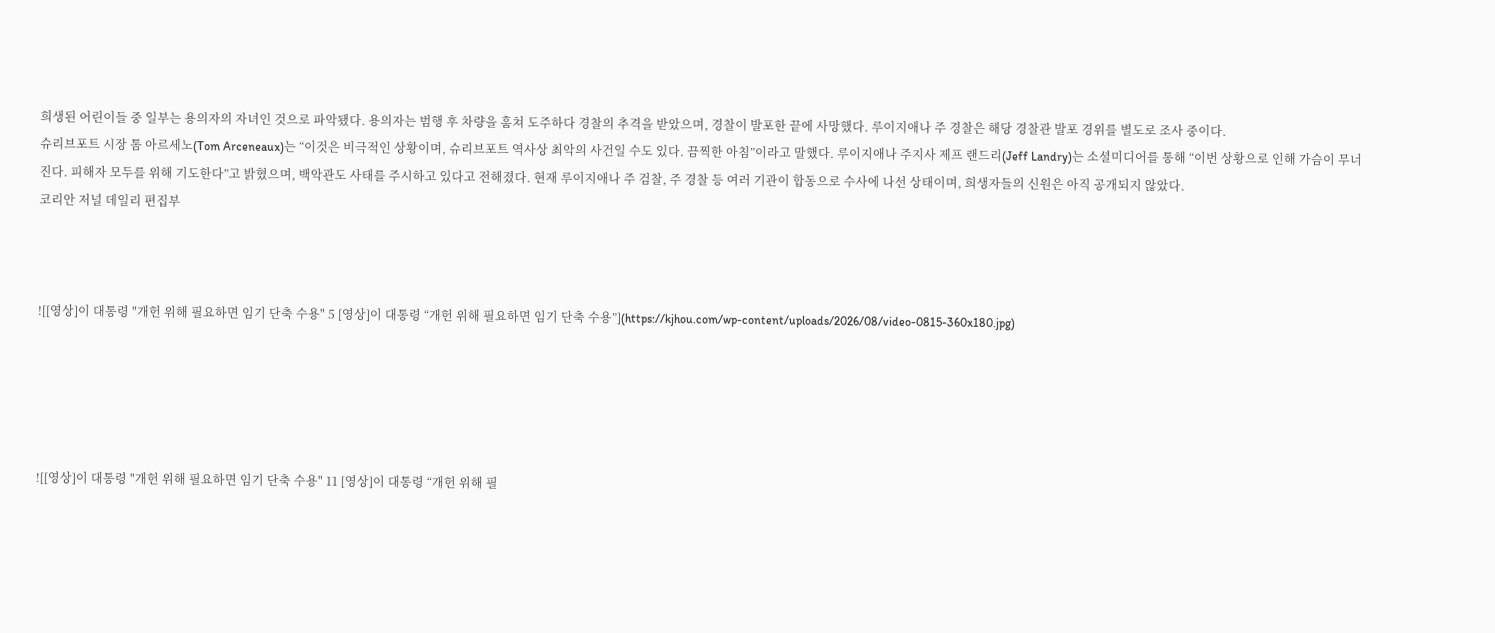희생된 어린이들 중 일부는 용의자의 자녀인 것으로 파악됐다. 용의자는 범행 후 차량을 훔쳐 도주하다 경찰의 추격을 받았으며, 경찰이 발포한 끝에 사망했다. 루이지애나 주 경찰은 해당 경찰관 발포 경위를 별도로 조사 중이다.
슈리브포트 시장 톰 아르세노(Tom Arceneaux)는 “이것은 비극적인 상황이며, 슈리브포트 역사상 최악의 사건일 수도 있다. 끔찍한 아침”이라고 말했다. 루이지애나 주지사 제프 랜드리(Jeff Landry)는 소셜미디어를 통해 “이번 상황으로 인해 가슴이 무너진다. 피해자 모두를 위해 기도한다”고 밝혔으며, 백악관도 사태를 주시하고 있다고 전해졌다. 현재 루이지애나 주 검찰, 주 경찰 등 여러 기관이 합동으로 수사에 나선 상태이며, 희생자들의 신원은 아직 공개되지 않았다.
코리안 저널 데일리 편집부



![[영상]이 대통령 "개헌 위해 필요하면 임기 단축 수용" 5 [영상]이 대통령 “개헌 위해 필요하면 임기 단축 수용”](https://kjhou.com/wp-content/uploads/2026/08/video-0815-360x180.jpg)





![[영상]이 대통령 "개헌 위해 필요하면 임기 단축 수용" 11 [영상]이 대통령 “개헌 위해 필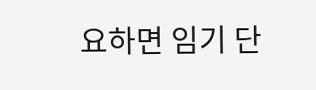요하면 임기 단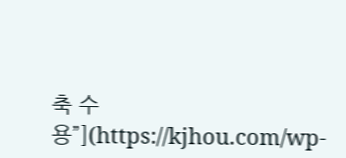축 수용”](https://kjhou.com/wp-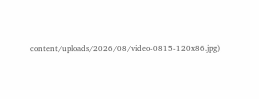content/uploads/2026/08/video-0815-120x86.jpg)